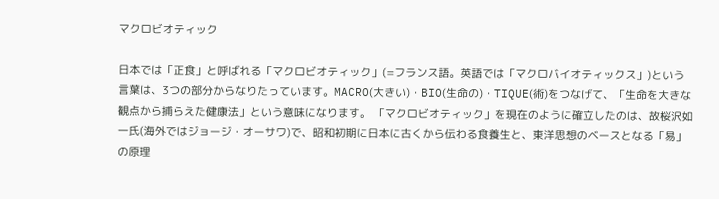マクロビオティック

日本では「正食」と呼ばれる「マクロビオティック」(=フランス語。英語では「マクロバイオティックス」)という言葉は、3つの部分からなりたっています。MACRO(大きい)・BIO(生命の)・TIQUE(術)をつなげて、「生命を大きな観点から捕らえた健康法」という意味になります。 「マクロビオティック」を現在のように確立したのは、故桜沢如一氏(海外ではジョージ・オーサワ)で、昭和初期に日本に古くから伝わる食養生と、東洋思想のベースとなる「易」の原理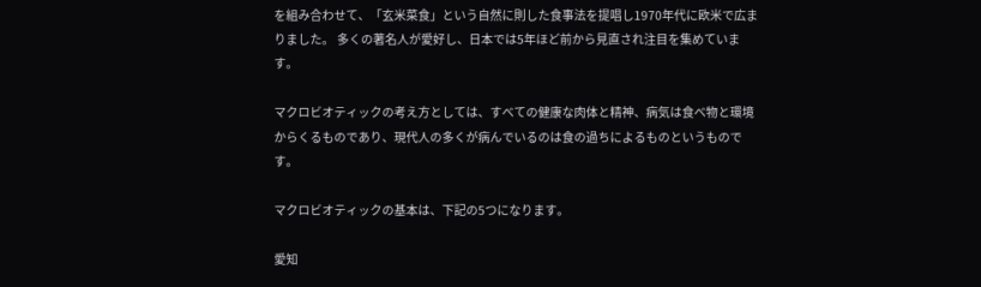を組み合わせて、「玄米菜食」という自然に則した食事法を提唱し1970年代に欧米で広まりました。 多くの著名人が愛好し、日本では5年ほど前から見直され注目を集めています。

マクロビオティックの考え方としては、すべての健康な肉体と精神、病気は食べ物と環境からくるものであり、現代人の多くが病んでいるのは食の過ちによるものというものです。

マクロビオティックの基本は、下記の5つになります。

愛知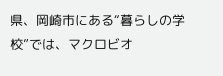県、岡崎市にある“暮らしの学校”では、マクロビオ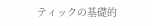ティックの基礎的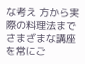な考え 方から実際の料理法までさまざまな講座を常にご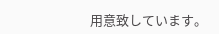用意致しています。